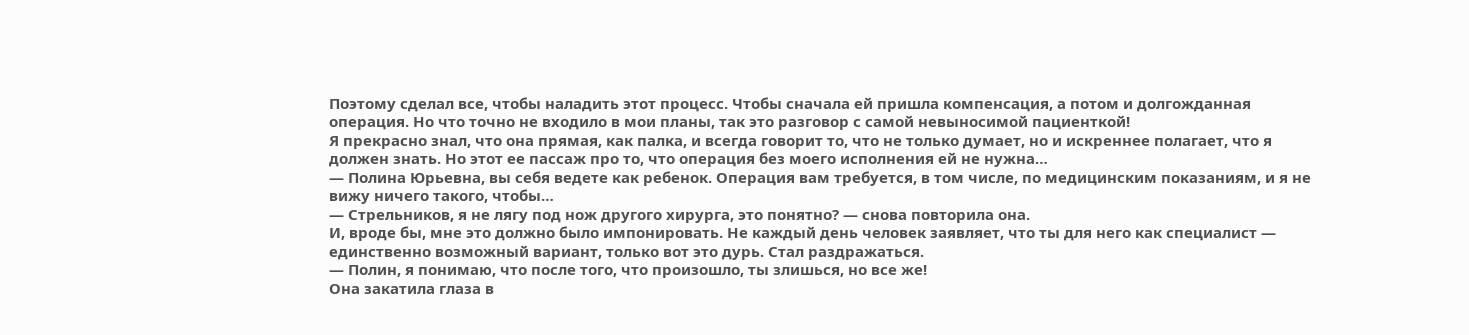Поэтому сделал все, чтобы наладить этот процесс. Чтобы сначала ей пришла компенсация, а потом и долгожданная операция. Но что точно не входило в мои планы, так это разговор с самой невыносимой пациенткой!
Я прекрасно знал, что она прямая, как палка, и всегда говорит то, что не только думает, но и искреннее полагает, что я должен знать. Но этот ее пассаж про то, что операция без моего исполнения ей не нужна…
— Полина Юрьевна, вы себя ведете как ребенок. Операция вам требуется, в том числе, по медицинским показаниям, и я не вижу ничего такого, чтобы…
— Стрельников, я не лягу под нож другого хирурга, это понятно? — снова повторила она.
И, вроде бы, мне это должно было импонировать. Не каждый день человек заявляет, что ты для него как специалист — единственно возможный вариант, только вот это дурь. Стал раздражаться.
— Полин, я понимаю, что после того, что произошло, ты злишься, но все же!
Она закатила глаза в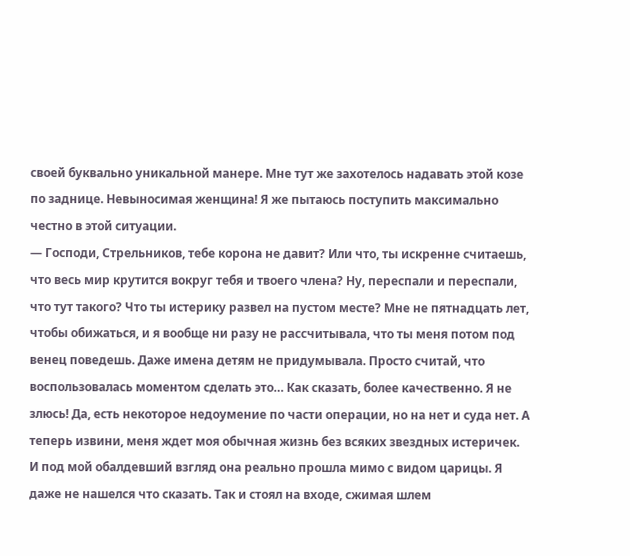своей буквально уникальной манере. Мне тут же захотелось надавать этой козе по заднице. Невыносимая женщина! Я же пытаюсь поступить максимально честно в этой ситуации.
— Господи, Стрельников, тебе корона не давит? Или что, ты искренне считаешь, что весь мир крутится вокруг тебя и твоего члена? Ну, переспали и переспали, что тут такого? Что ты истерику развел на пустом месте? Мне не пятнадцать лет, чтобы обижаться, и я вообще ни разу не рассчитывала, что ты меня потом под венец поведешь. Даже имена детям не придумывала. Просто считай, что воспользовалась моментом сделать это… Как сказать, более качественно. Я не злюсь! Да, есть некоторое недоумение по части операции, но на нет и суда нет. А теперь извини, меня ждет моя обычная жизнь без всяких звездных истеричек.
И под мой обалдевший взгляд она реально прошла мимо с видом царицы. Я даже не нашелся что сказать. Так и стоял на входе, сжимая шлем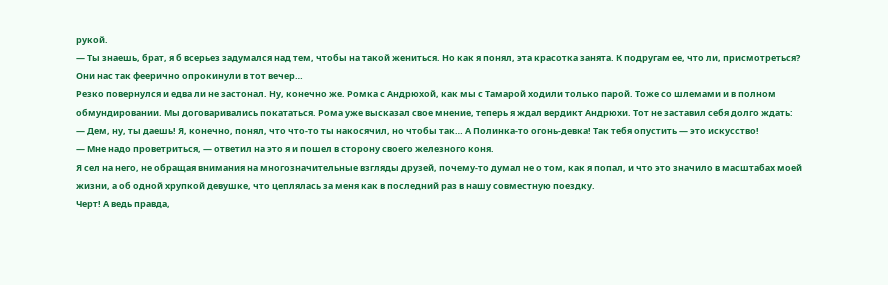рукой.
— Ты знаешь, брат, я б всерьез задумался над тем, чтобы на такой жениться. Но как я понял, эта красотка занята. К подругам ее, что ли, присмотреться? Они нас так феерично опрокинули в тот вечер…
Резко повернулся и едва ли не застонал. Ну, конечно же. Ромка с Андрюхой, как мы с Тамарой ходили только парой. Тоже со шлемами и в полном обмундировании. Мы договаривались покататься. Рома уже высказал свое мнение, теперь я ждал вердикт Андрюхи. Тот не заставил себя долго ждать:
— Дем, ну, ты даешь! Я, конечно, понял, что что-то ты накосячил, но чтобы так… А Полинка-то огонь-девка! Так тебя опустить — это искусство!
— Мне надо проветриться, — ответил на это я и пошел в сторону своего железного коня.
Я сел на него, не обращая внимания на многозначительные взгляды друзей, почему-то думал не о том, как я попал, и что это значило в масштабах моей жизни, а об одной хрупкой девушке, что цеплялась за меня как в последний раз в нашу совместную поездку.
Черт! А ведь правда,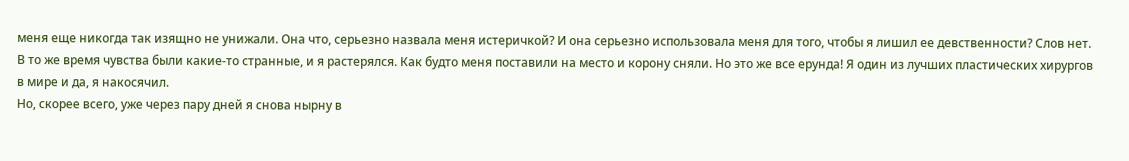меня еще никогда так изящно не унижали. Она что, серьезно назвала меня истеричкой? И она серьезно использовала меня для того, чтобы я лишил ее девственности? Слов нет.
В то же время чувства были какие-то странные, и я растерялся. Как будто меня поставили на место и корону сняли. Но это же все ерунда! Я один из лучших пластических хирургов в мире и да, я накосячил.
Но, скорее всего, уже через пару дней я снова нырну в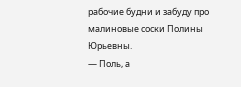рабочие будни и забуду про малиновые соски Полины Юрьевны.
— Поль, а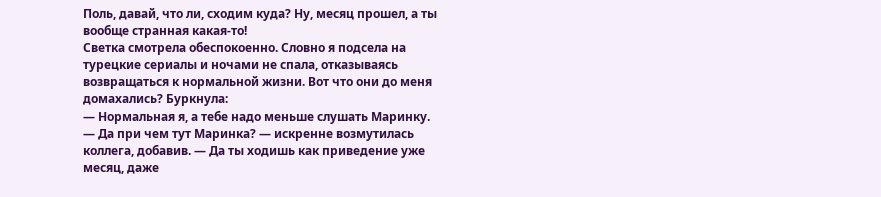Поль, давай, что ли, сходим куда? Ну, месяц прошел, а ты вообще странная какая-то!
Светка смотрела обеспокоенно. Словно я подсела на турецкие сериалы и ночами не спала, отказываясь возвращаться к нормальной жизни. Вот что они до меня домахались? Буркнула:
— Нормальная я, а тебе надо меньше слушать Маринку.
— Да при чем тут Маринка? — искренне возмутилась коллега, добавив. — Да ты ходишь как приведение уже месяц, даже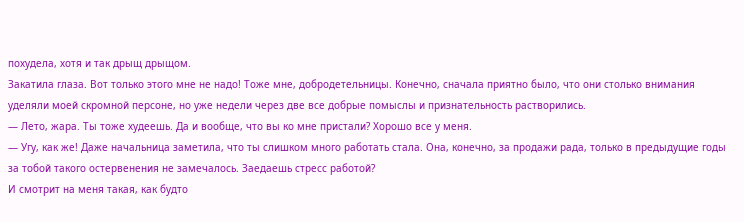похудела, хотя и так дрыщ дрыщом.
Закатила глаза. Вот только этого мне не надо! Тоже мне, добродетельницы. Конечно, сначала приятно было, что они столько внимания уделяли моей скромной персоне, но уже недели через две все добрые помыслы и признательность растворились.
— Лето, жара. Ты тоже худеешь. Да и вообще, что вы ко мне пристали? Хорошо все у меня.
— Угу, как же! Даже начальница заметила, что ты слишком много работать стала. Она, конечно, за продажи рада, только в предыдущие годы за тобой такого остервенения не замечалось. Заедаешь стресс работой?
И смотрит на меня такая, как будто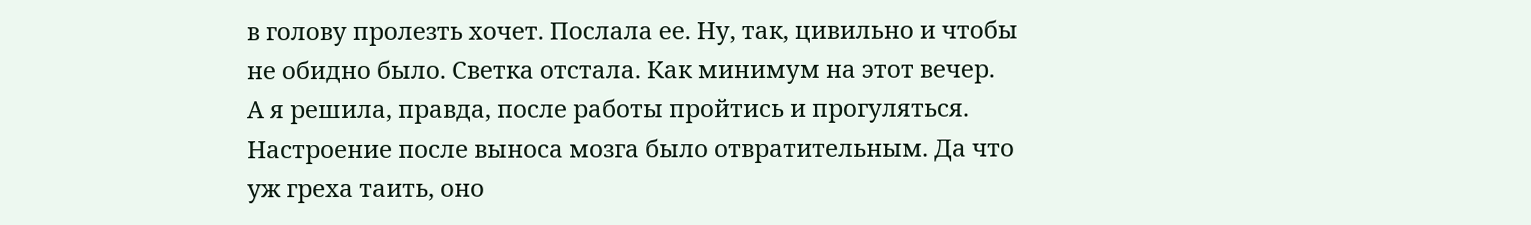в голову пролезть хочет. Послала ее. Ну, так, цивильно и чтобы не обидно было. Светка отстала. Как минимум на этот вечер.
А я решила, правда, после работы пройтись и прогуляться. Настроение после выноса мозга было отвратительным. Да что уж греха таить, оно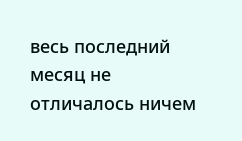весь последний месяц не отличалось ничем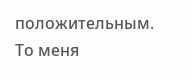положительным.
То меня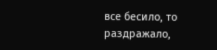все бесило, то раздражало,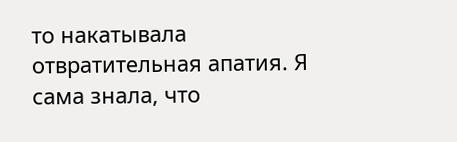то накатывала отвратительная апатия. Я сама знала, что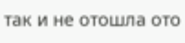так и не отошла ото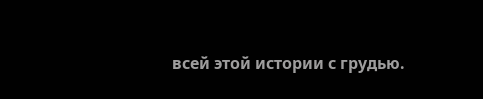всей этой истории с грудью.